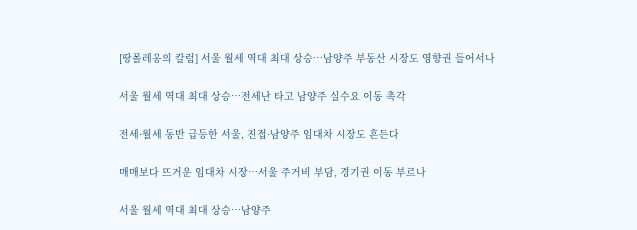[땅폴레옹의 칼럼] 서울 월세 역대 최대 상승…남양주 부동산 시장도 영향권 들어서나

서울 월세 역대 최대 상승…전세난 타고 남양주 실수요 이동 촉각

전세·월세 동반 급등한 서울, 진접·남양주 임대차 시장도 흔든다

매매보다 뜨거운 임대차 시장…서울 주거비 부담, 경기권 이동 부르나

서울 월세 역대 최대 상승…남양주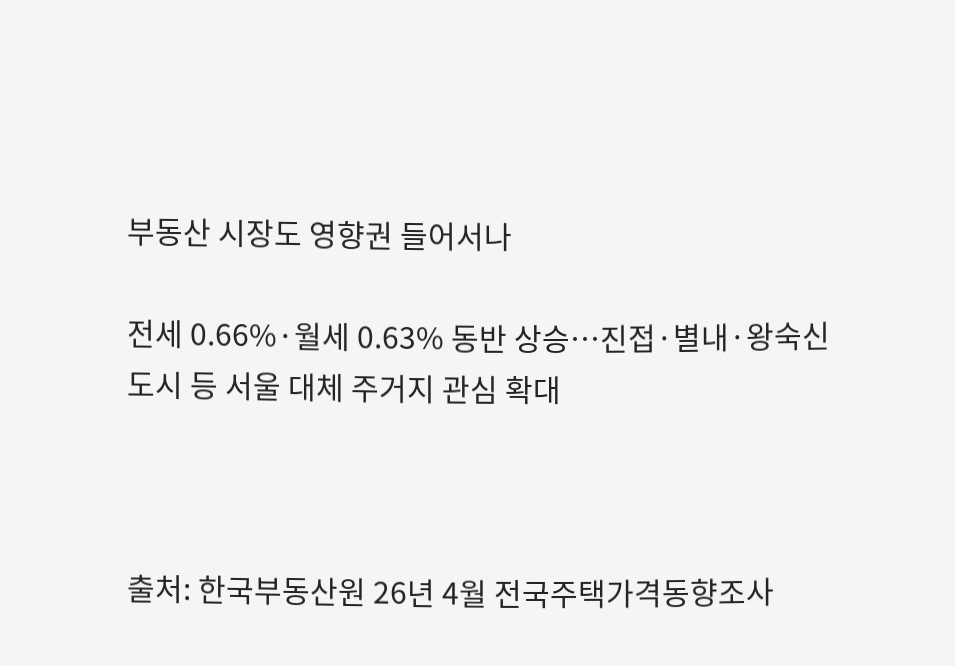부동산 시장도 영향권 들어서나

전세 0.66%·월세 0.63% 동반 상승…진접·별내·왕숙신도시 등 서울 대체 주거지 관심 확대



출처: 한국부동산원 26년 4월 전국주택가격동향조사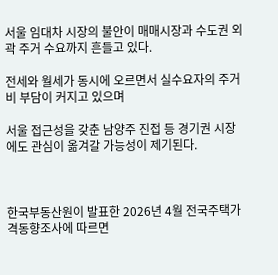서울 임대차 시장의 불안이 매매시장과 수도권 외곽 주거 수요까지 흔들고 있다.

전세와 월세가 동시에 오르면서 실수요자의 주거비 부담이 커지고 있으며

서울 접근성을 갖춘 남양주 진접 등 경기권 시장에도 관심이 옮겨갈 가능성이 제기된다.



한국부동산원이 발표한 2026년 4월 전국주택가격동향조사에 따르면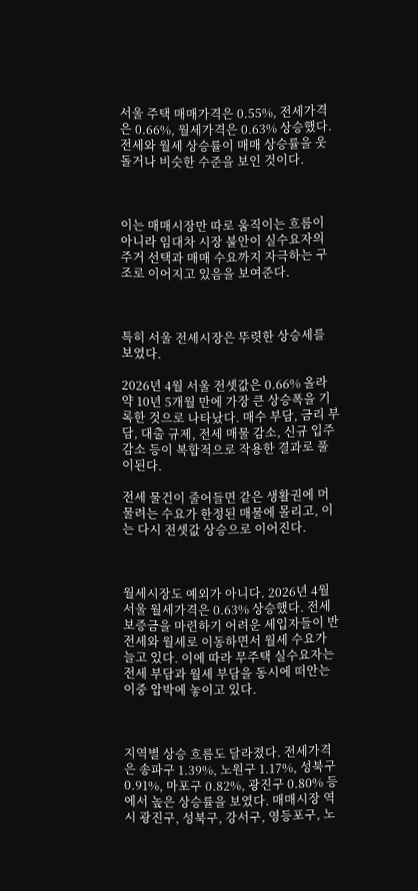서울 주택 매매가격은 0.55%, 전세가격은 0.66%, 월세가격은 0.63% 상승했다. 전세와 월세 상승률이 매매 상승률을 웃돌거나 비슷한 수준을 보인 것이다.



이는 매매시장만 따로 움직이는 흐름이 아니라 임대차 시장 불안이 실수요자의 주거 선택과 매매 수요까지 자극하는 구조로 이어지고 있음을 보여준다.



특히 서울 전세시장은 뚜렷한 상승세를 보였다.

2026년 4월 서울 전셋값은 0.66% 올라 약 10년 5개월 만에 가장 큰 상승폭을 기록한 것으로 나타났다. 매수 부담, 금리 부담, 대출 규제, 전세 매물 감소, 신규 입주 감소 등이 복합적으로 작용한 결과로 풀이된다.

전세 물건이 줄어들면 같은 생활권에 머물려는 수요가 한정된 매물에 몰리고, 이는 다시 전셋값 상승으로 이어진다.



월세시장도 예외가 아니다. 2026년 4월 서울 월세가격은 0.63% 상승했다. 전세 보증금을 마련하기 어려운 세입자들이 반전세와 월세로 이동하면서 월세 수요가 늘고 있다. 이에 따라 무주택 실수요자는 전세 부담과 월세 부담을 동시에 떠안는 이중 압박에 놓이고 있다.



지역별 상승 흐름도 달라졌다. 전세가격은 송파구 1.39%, 노원구 1.17%, 성북구 0.91%, 마포구 0.82%, 광진구 0.80% 등에서 높은 상승률을 보였다. 매매시장 역시 광진구, 성북구, 강서구, 영등포구, 노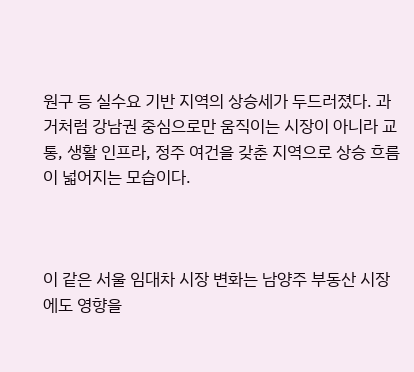원구 등 실수요 기반 지역의 상승세가 두드러졌다. 과거처럼 강남권 중심으로만 움직이는 시장이 아니라 교통, 생활 인프라, 정주 여건을 갖춘 지역으로 상승 흐름이 넓어지는 모습이다.



이 같은 서울 임대차 시장 변화는 남양주 부동산 시장에도 영향을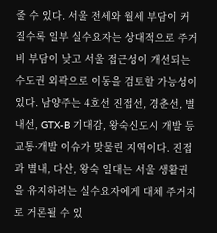줄 수 있다. 서울 전세와 월세 부담이 커질수록 일부 실수요자는 상대적으로 주거비 부담이 낮고 서울 접근성이 개선되는 수도권 외곽으로 이동을 검토할 가능성이 있다. 남양주는 4호선 진접선, 경춘선, 별내선, GTX-B 기대감, 왕숙신도시 개발 등 교통·개발 이슈가 맞물린 지역이다. 진접과 별내, 다산, 왕숙 일대는 서울 생활권을 유지하려는 실수요자에게 대체 주거지로 거론될 수 있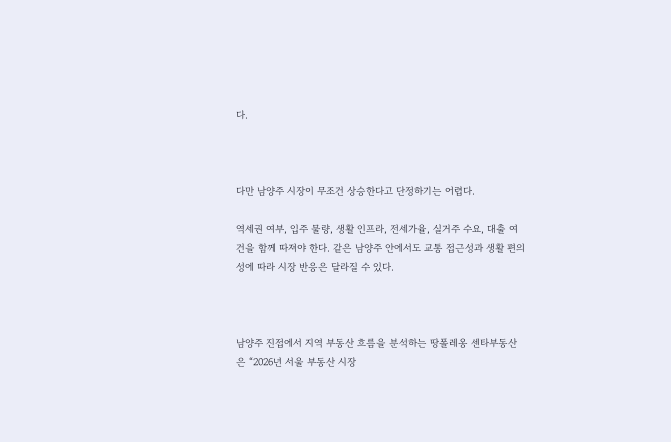다.



다만 남양주 시장이 무조건 상승한다고 단정하기는 어렵다.

역세권 여부, 입주 물량, 생활 인프라, 전세가율, 실거주 수요, 대출 여건을 함께 따져야 한다. 같은 남양주 안에서도 교통 접근성과 생활 편의성에 따라 시장 반응은 달라질 수 있다.



남양주 진접에서 지역 부동산 흐름을 분석하는 땅폴레옹 센타부동산은 “2026년 서울 부동산 시장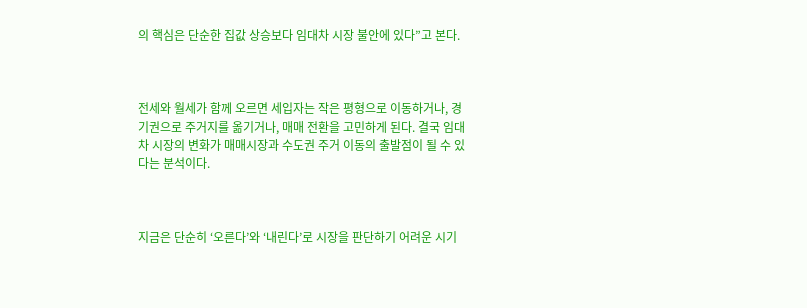의 핵심은 단순한 집값 상승보다 임대차 시장 불안에 있다”고 본다.



전세와 월세가 함께 오르면 세입자는 작은 평형으로 이동하거나, 경기권으로 주거지를 옮기거나, 매매 전환을 고민하게 된다. 결국 임대차 시장의 변화가 매매시장과 수도권 주거 이동의 출발점이 될 수 있다는 분석이다.



지금은 단순히 ‘오른다’와 ‘내린다’로 시장을 판단하기 어려운 시기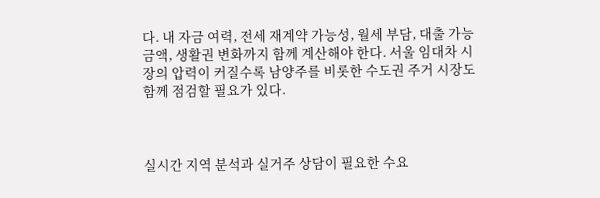다. 내 자금 여력, 전세 재계약 가능성, 월세 부담, 대출 가능 금액, 생활권 변화까지 함께 계산해야 한다. 서울 임대차 시장의 압력이 커질수록 남양주를 비롯한 수도권 주거 시장도 함께 점검할 필요가 있다.



실시간 지역 분석과 실거주 상담이 필요한 수요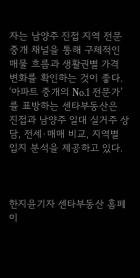자는 남양주 진접 지역 전문 중개 채널을 통해 구체적인 매물 흐름과 생활권별 가격 변화를 확인하는 것이 좋다. ‘아파트 중개의 No.1 전문가’를 표방하는 센타부동산은 진접과 남양주 일대 실거주 상담, 전세·매매 비교, 지역별 입지 분석을 제공하고 있다.



한지윤기자 센타부동산 홈페이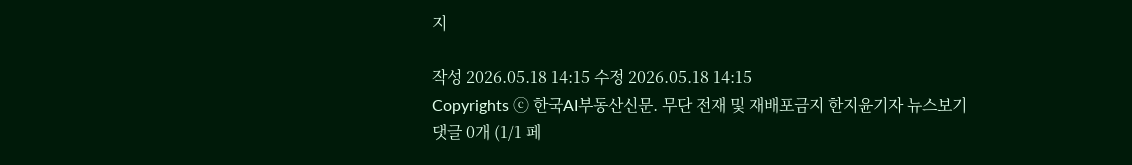지

작성 2026.05.18 14:15 수정 2026.05.18 14:15
Copyrights ⓒ 한국AI부동산신문. 무단 전재 및 재배포금지 한지윤기자 뉴스보기
댓글 0개 (1/1 페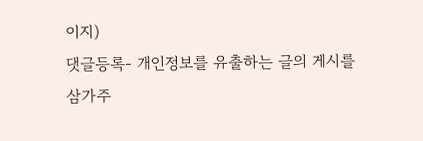이지)
댓글등록- 개인정보를 유출하는 글의 게시를 삼가주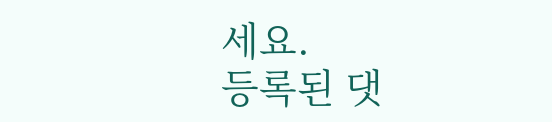세요.
등록된 댓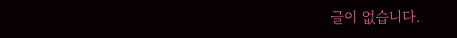글이 없습니다.